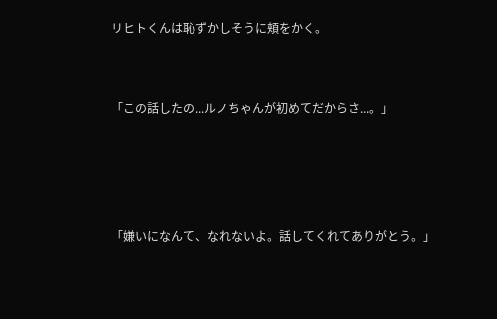リヒトくんは恥ずかしそうに頬をかく。




「この話したの...ルノちゃんが初めてだからさ...。」







「嫌いになんて、なれないよ。話してくれてありがとう。」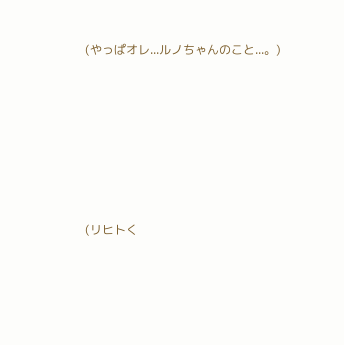(やっぱオレ...ルノちゃんのこと...。)






(リヒトく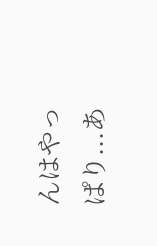んはやっぱり...あ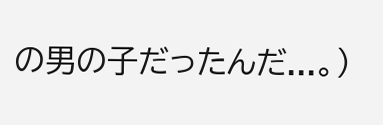の男の子だったんだ...。)